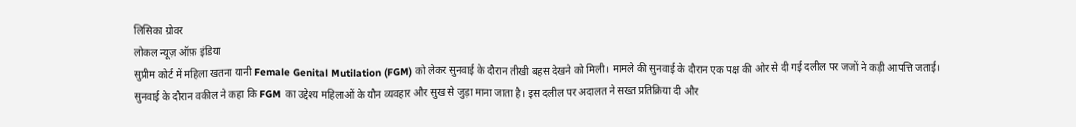लिसिका ग्रोवर
लोकल न्यूज़ ऑफ़ इंडिया
सुप्रीम कोर्ट में महिला खतना यानी Female Genital Mutilation (FGM) को लेकर सुनवाई के दौरान तीखी बहस देखने को मिली। मामले की सुनवाई के दौरान एक पक्ष की ओर से दी गई दलील पर जजों ने कड़ी आपत्ति जताई।
सुनवाई के दौरान वकील ने कहा कि FGM का उद्देश्य महिलाओं के यौन व्यवहार और सुख से जुड़ा माना जाता है। इस दलील पर अदालत ने सख्त प्रतिक्रिया दी और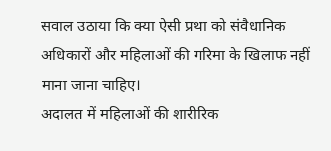सवाल उठाया कि क्या ऐसी प्रथा को संवैधानिक अधिकारों और महिलाओं की गरिमा के खिलाफ नहीं माना जाना चाहिए।
अदालत में महिलाओं की शारीरिक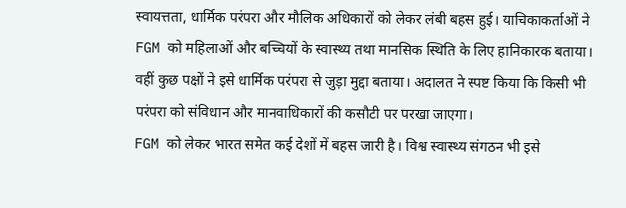स्वायत्तता, धार्मिक परंपरा और मौलिक अधिकारों को लेकर लंबी बहस हुई। याचिकाकर्ताओं ने FGM को महिलाओं और बच्चियों के स्वास्थ्य तथा मानसिक स्थिति के लिए हानिकारक बताया।
वहीं कुछ पक्षों ने इसे धार्मिक परंपरा से जुड़ा मुद्दा बताया। अदालत ने स्पष्ट किया कि किसी भी परंपरा को संविधान और मानवाधिकारों की कसौटी पर परखा जाएगा।
FGM को लेकर भारत समेत कई देशों में बहस जारी है। विश्व स्वास्थ्य संगठन भी इसे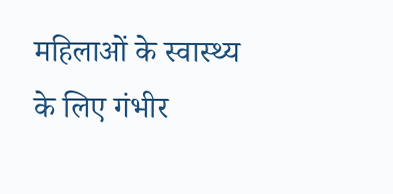महिलाओं के स्वास्थ्य के लिए गंभीर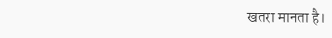खतरा मानता है।